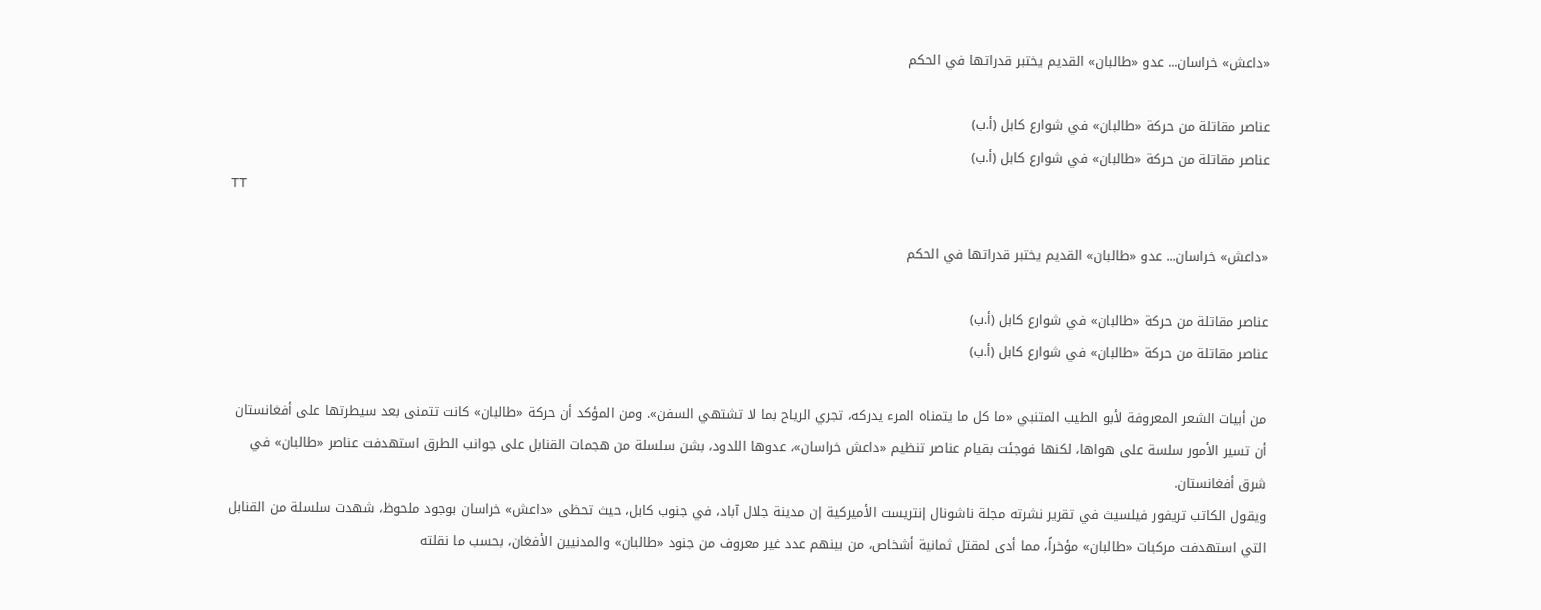«داعش» خراسان... عدو «طالبان» القديم يختبر قدراتها في الحكم

عناصر مقاتلة من حركة «طالبان» في شوارع كابل (أ.ب)
عناصر مقاتلة من حركة «طالبان» في شوارع كابل (أ.ب)
TT

«داعش» خراسان... عدو «طالبان» القديم يختبر قدراتها في الحكم

عناصر مقاتلة من حركة «طالبان» في شوارع كابل (أ.ب)
عناصر مقاتلة من حركة «طالبان» في شوارع كابل (أ.ب)

من أبيات الشعر المعروفة لأبو الطيب المتنبي «ما كل ما يتمناه المرء يدركه، تجري الرياح بما لا تشتهي السفن». ومن المؤكد أن حركة «طالبان» كانت تتمنى بعد سيطرتها على أفغانستان أن تسير الأمور سلسة على هواها، لكنها فوجئت بقيام عناصر تنظيم «داعش خراسان»، عدوها اللدود، بشن سلسلة من هجمات القنابل على جوانب الطرق استهدفت عناصر «طالبان» في شرق أفغانستان.
ويقول الكاتب تريفور فيلسيث في تقرير نشرته مجلة ناشونال إنتريست الأميركية إن مدينة جلال آباد، في جنوب كابل، حيث تحظى «داعش» خراسان بوجود ملحوظ، شهدت سلسلة من القنابل التي استهدفت مركبات «طالبان» مؤخراً، مما أدى لمقتل ثمانية أشخاص، من بينهم عدد غير معروف من جنود «طالبان» والمدنيين الأفغان، بحسب ما نقلته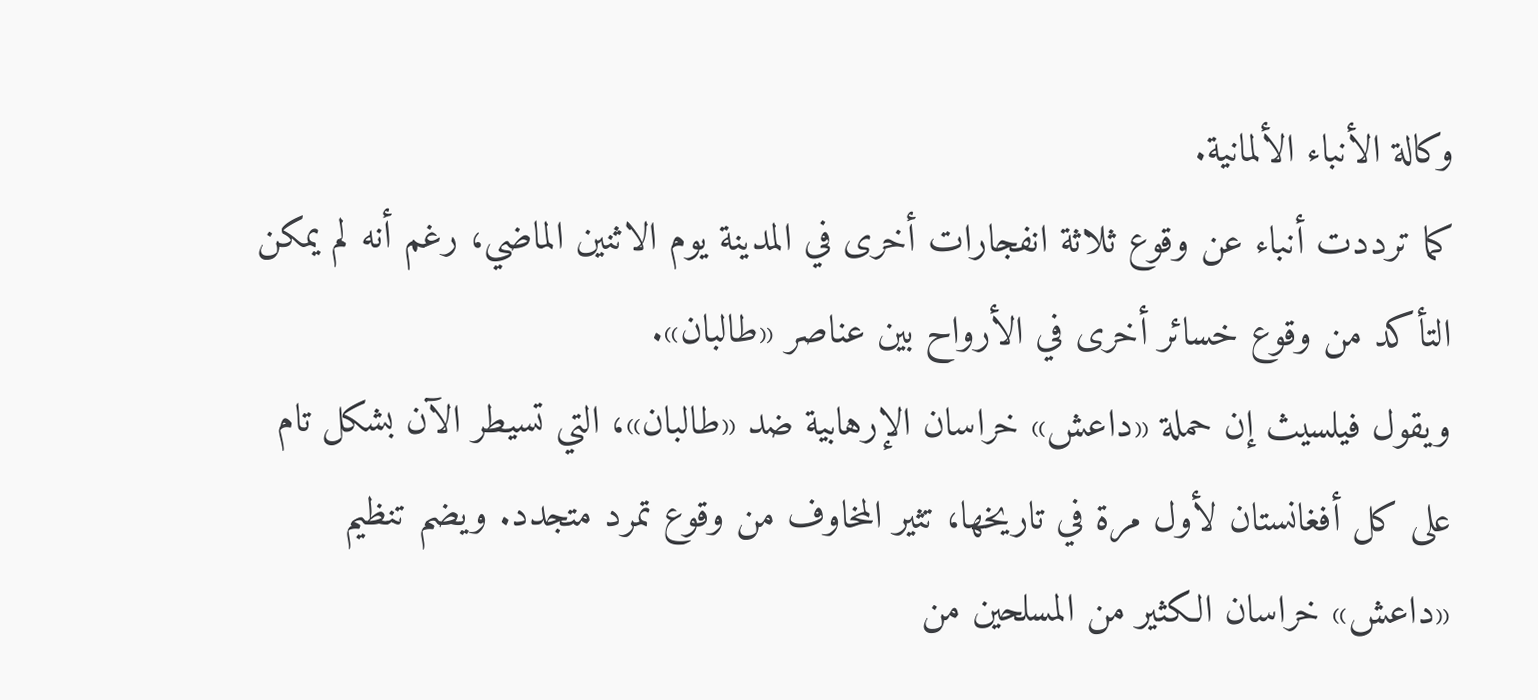وكالة الأنباء الألمانية.
كما ترددت أنباء عن وقوع ثلاثة انفجارات أخرى في المدينة يوم الاثنين الماضي، رغم أنه لم يمكن التأكد من وقوع خسائر أخرى في الأرواح بين عناصر «طالبان».
ويقول فيلسيث إن حملة «داعش» خراسان الإرهابية ضد «طالبان»، التي تسيطر الآن بشكل تام على كل أفغانستان لأول مرة في تاريخها، تثير المخاوف من وقوع تمرد متجدد. ويضم تنظيم «داعش» خراسان الكثير من المسلحين من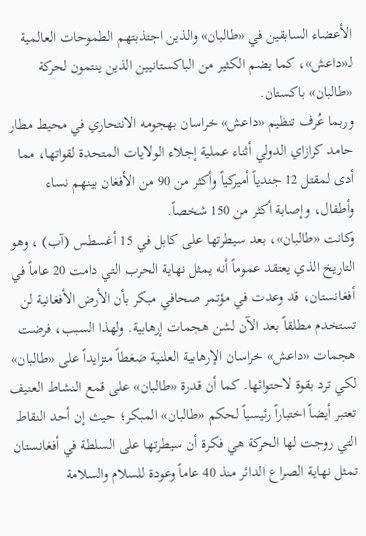الأعضاء السابقين في «طالبان» والذين اجتذبتهم الطموحات العالمية لـ«داعش»، كما يضم الكثير من الباكستانيين الذين ينتمون لحركة «طالبان» باكستان.
وربما عُرف تنظيم «داعش» خراسان بهجومه الانتحاري في محيط مطار حامد كرازاي الدولي أثناء عملية إجلاء الولايات المتحدة لقواتها، مما أدى لمقتل 12 جندياً أميركياً وأكثر من 90 من الأفغان بينهم نساء وأطفال، وإصابة أكثر من 150 شخصاً.
وكانت «طالبان»، بعد سيطرتها على كابل في 15 أغسطس (آب) ، وهو التاريخ الذي يعتقد عموماً أنه يمثل نهاية الحرب التي دامت 20 عاماً في أفغانستان، قد وعدت في مؤتمر صحافي مبكر بأن الأرض الأفغانية لن تستخدم مطلقاً بعد الآن لشن هجمات إرهابية. ولهذا السبب، فرضت هجمات «داعش» خراسان الإرهابية العلنية ضغطاً متزايداً على «طالبان» لكي ترد بقوة لاحتوائها. كما أن قدرة «طالبان» على قمع النشاط العنيف تعتبر أيضاً اختباراً رئيسياً لحكم «طالبان» المبكر؛ حيث إن أحد النقاط التي روجت لها الحركة هي فكرة أن سيطرتها على السلطة في أفغانستان تمثل نهاية الصراع الدائر منذ 40 عاماً وعودة للسلام والسلامة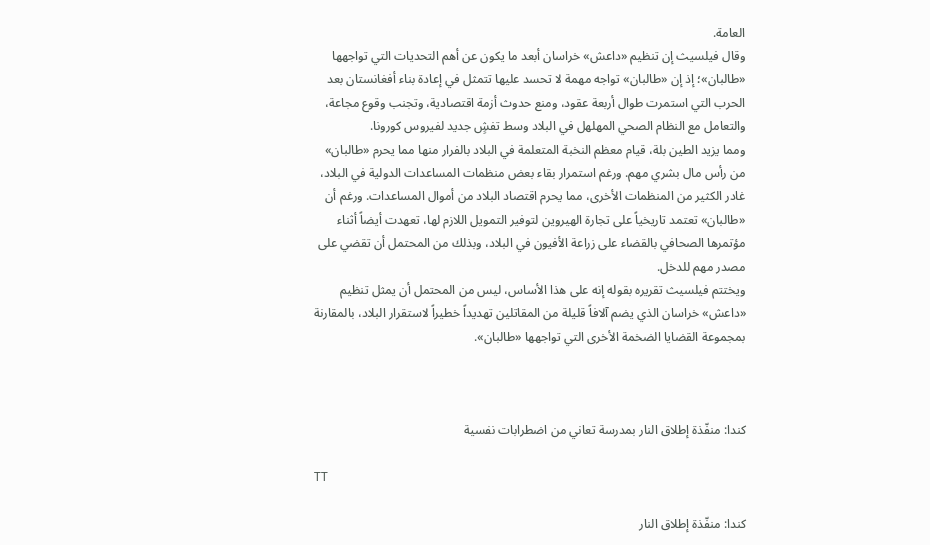العامة.
وقال فيلسيث إن تنظيم «داعش» خراسان أبعد ما يكون عن أهم التحديات التي تواجهها «طالبان»؛ إذ إن «طالبان» تواجه مهمة لا تحسد عليها تتمثل في إعادة بناء أفغانستان بعد الحرب التي استمرت طوال أربعة عقود، ومنع حدوث أزمة اقتصادية، وتجنب وقوع مجاعة، والتعامل مع النظام الصحي المهلهل في البلاد وسط تفشٍ جديد لفيروس كورونا.
ومما يزيد الطين بلة، قيام معظم النخبة المتعلمة في البلاد بالفرار منها مما يحرم «طالبان» من رأس مال بشري مهم. ورغم استمرار بقاء بعض منظمات المساعدات الدولية في البلاد، غادر الكثير من المنظمات الأخرى، مما يحرم اقتصاد البلاد من أموال المساعدات. ورغم أن «طالبان» تعتمد تاريخياً على تجارة الهيروين لتوفير التمويل اللازم لها، تعهدت أيضاً أثناء مؤتمرها الصحافي بالقضاء على زراعة الأفيون في البلاد، وبذلك من المحتمل أن تقضي على مصدر مهم للدخل.
ويختتم فيلسيث تقريره بقوله إنه على هذا الأساس، ليس من المحتمل أن يمثل تنظيم «داعش» خراسان الذي يضم آلافاً قليلة من المقاتلين تهديداً خطيراً لاستقرار البلاد، بالمقارنة بمجموعة القضايا الضخمة الأخرى التي تواجهها «طالبان».



كندا: منفّذة إطلاق النار بمدرسة تعاني من اضطرابات نفسية

TT

كندا: منفّذة إطلاق النار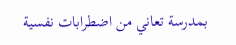بمدرسة تعاني من اضطرابات نفسية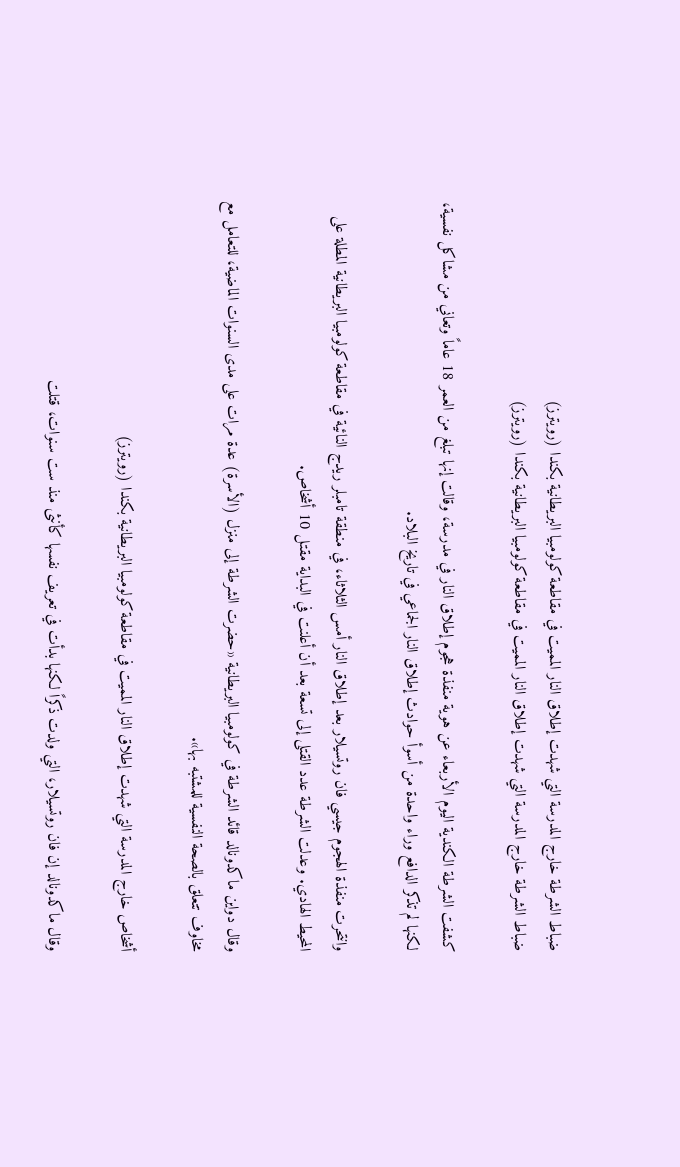ضباط الشرطة خارج المدرسة التي شهدت إطلاق النار المميت في مقاطعة كولومبيا البريطانية بكندا (رويترز)
ضباط الشرطة خارج المدرسة التي شهدت إطلاق النار المميت في مقاطعة كولومبيا البريطانية بكندا (رويترز)

كشفت الشرطة الكندية اليوم الأربعاء عن هوية منفذة هجوم إطلاق النار في مدرسة، وقالت إنها تبلغ من العمر 18 عاماً وتعاني من مشاكل نفسية، لكنها لم تذكر الدافع وراء واحدة من أسوأ حوادث إطلاق النار الجماعي في تاريخ البلاد.

وانتحرت منفذة الهجوم جيسي فان روتسيلار بعد إطلاق النار أمس الثلاثاء، في منطقة تامبلر ريدج النائية في مقاطعة كولومبيا البريطانية المطلة على المحيط الهادي. وعدلت الشرطة عدد القتلى إلى تسعة بعد أن أعلنت في البداية مقتل 10 أشخاص.

وقال دواين ماكدونالد قائد الشرطة في كولومبيا البريطانية «حضرت الشرطة إلى منزل (الأسرة) عدة مرات على مدى السنوات الماضية، للتعامل مع مخاوف تتعلق بالصحة النفسية للمشتبه بها».

أشخاص خارج المدرسة التي شهدت إطلاق النار المميت في مقاطعة كولومبيا البريطانية بكندا (رويترز)

وقال ماكدونالد إن فان روتسيلار، التي ولدت ذكراً لكنها بدأت في تعريف نفسها كأنثى منذ ست سنوات، قتلت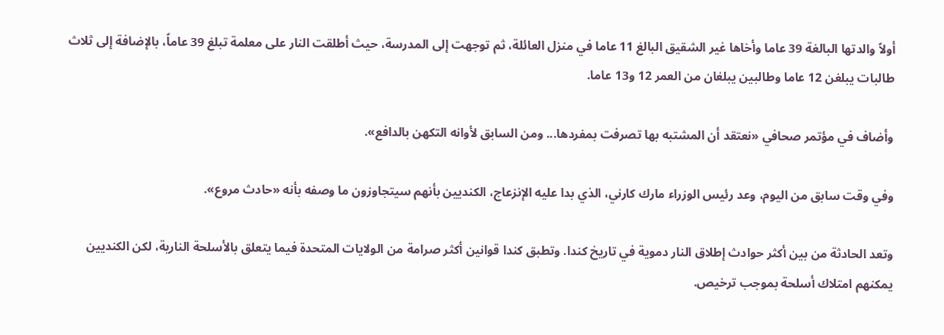أولاً والدتها البالغة 39 عاما وأخاها غير الشقيق البالغ 11 عاما في منزل العائلة، ثم توجهت إلى المدرسة، حيث أطلقت النار على معلمة تبلغ 39 عاماً، بالإضافة إلى ثلاث طالبات يبلغن 12 عاما وطالبين يبلغان من العمر 12 و13 عاما.

وأضاف في مؤتمر صحافي «نعتقد أن المشتبه بها تصرفت بمفردها... ومن السابق لأوانه التكهن بالدافع».

وفي وقت سابق من اليوم، وعد رئيس الوزراء مارك كارني، الذي بدا عليه الإنزعاج، الكنديين بأنهم سيتجاوزون ما وصفه بأنه «حادث مروع».

وتعد الحادثة من بين أكثر حوادث إطلاق النار دموية في تاريخ كندا. وتطبق كندا قوانين أكثر صرامة من الولايات المتحدة فيما يتعلق بالأسلحة النارية، لكن الكنديين يمكنهم امتلاك أسلحة بموجب ترخيص.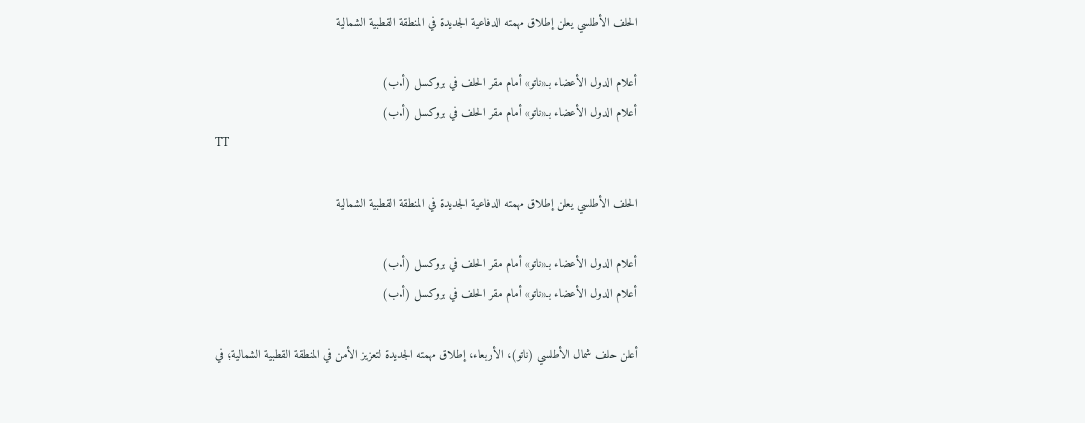الحلف الأطلسي يعلن إطلاق مهمته الدفاعية الجديدة في المنطقة القطبية الشمالية

أعلام الدول الأعضاء بـ«ناتو» أمام مقر الحلف في بروكسل (أ.ب)
أعلام الدول الأعضاء بـ«ناتو» أمام مقر الحلف في بروكسل (أ.ب)
TT

الحلف الأطلسي يعلن إطلاق مهمته الدفاعية الجديدة في المنطقة القطبية الشمالية

أعلام الدول الأعضاء بـ«ناتو» أمام مقر الحلف في بروكسل (أ.ب)
أعلام الدول الأعضاء بـ«ناتو» أمام مقر الحلف في بروكسل (أ.ب)

أعلن حلف شمال الأطلسي (ناتو)، الأربعاء، إطلاق مهمته الجديدة لتعزيز الأمن في المنطقة القطبية الشمالية؛ في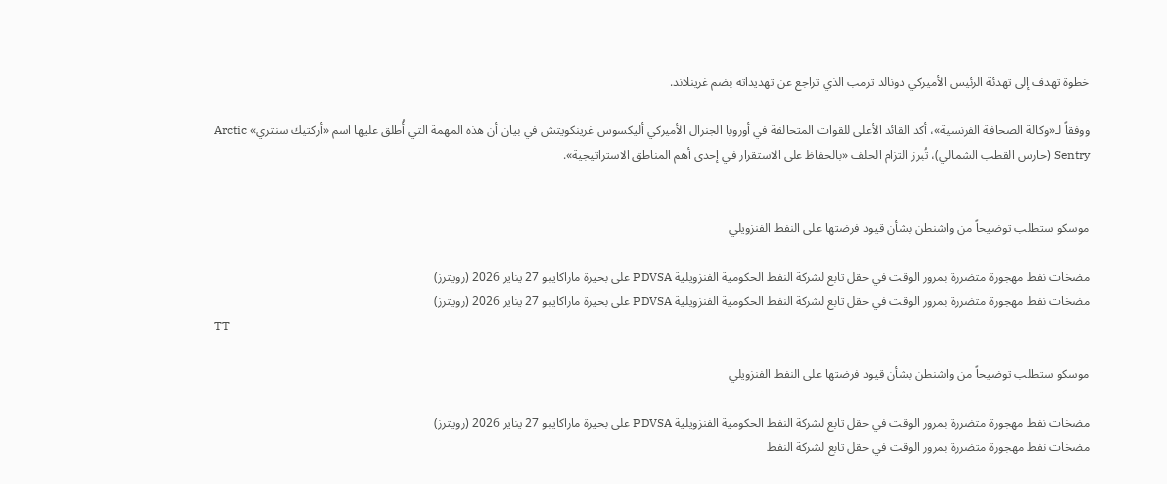خطوة تهدف إلى تهدئة الرئيس الأميركي دونالد ترمب الذي تراجع عن تهديداته بضم غرينلاند.

ووفقاً لـ«وكالة الصحافة الفرنسية»، أكد القائد الأعلى للقوات المتحالفة في أوروبا الجنرال الأميركي أليكسوس غرينكويتش في بيان أن هذه المهمة التي أُطلق عليها اسم «أركتيك سنتري» Arctic Sentry (حارس القطب الشمالي)، تُبرز التزام الحلف «بالحفاظ على الاستقرار في إحدى أهم المناطق الاستراتيجية».


موسكو ستطلب توضيحاً من واشنطن بشأن قيود فرضتها على النفط الفنزويلي

مضخات نفط مهجورة متضررة بمرور الوقت في حقل تابع لشركة النفط الحكومية الفنزويلية PDVSA على بحيرة ماراكايبو 27 يناير 2026 (رويترز)
مضخات نفط مهجورة متضررة بمرور الوقت في حقل تابع لشركة النفط الحكومية الفنزويلية PDVSA على بحيرة ماراكايبو 27 يناير 2026 (رويترز)
TT

موسكو ستطلب توضيحاً من واشنطن بشأن قيود فرضتها على النفط الفنزويلي

مضخات نفط مهجورة متضررة بمرور الوقت في حقل تابع لشركة النفط الحكومية الفنزويلية PDVSA على بحيرة ماراكايبو 27 يناير 2026 (رويترز)
مضخات نفط مهجورة متضررة بمرور الوقت في حقل تابع لشركة النفط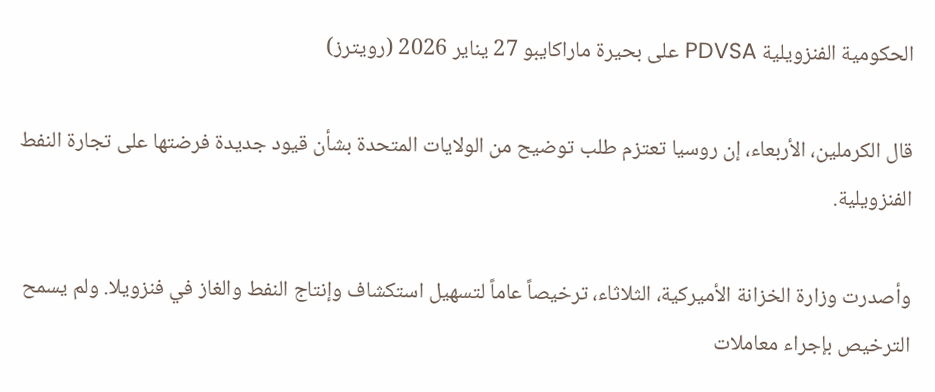الحكومية الفنزويلية PDVSA على بحيرة ماراكايبو 27 يناير 2026 (رويترز)

قال الكرملين، الأربعاء، إن روسيا تعتزم طلب توضيح من الولايات المتحدة بشأن قيود جديدة فرضتها على تجارة النفط الفنزويلية.

وأصدرت وزارة الخزانة الأميركية، الثلاثاء، ترخيصاً عاماً لتسهيل استكشاف وإنتاج النفط والغاز في فنزويلا. ولم يسمح الترخيص بإجراء معاملات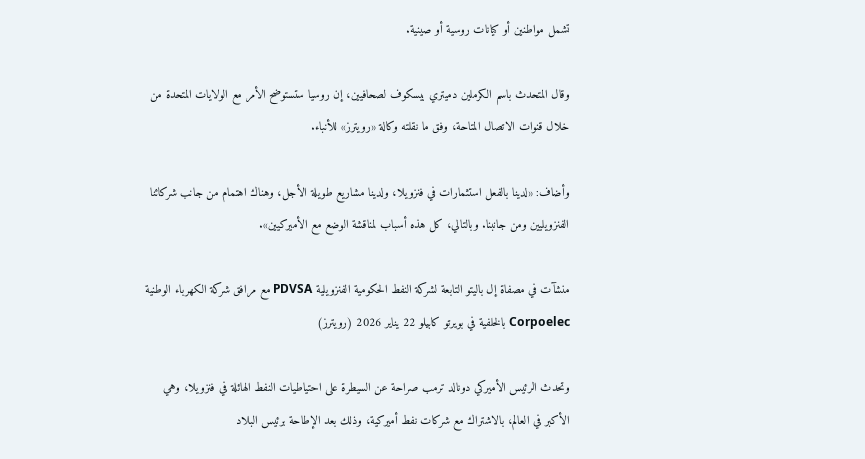تشمل مواطنين أو كيانات روسية أو صينية.

وقال المتحدث باسم الكرملين دميتري بيسكوف لصحافيين، إن روسيا ستستوضح الأمر مع الولايات المتحدة من خلال قنوات الاتصال المتاحة، وفق ما نقلته وكالة «رويترز» للأنباء.

وأضاف: «لدينا بالفعل استثمارات في فنزويلا، ولدينا مشاريع طويلة الأجل، وهناك اهتمام من جانب شركائنا الفنزويليين ومن جانبنا. وبالتالي، كل هذه أسباب لمناقشة الوضع مع الأميركيين».

منشآت في مصفاة إل باليتو التابعة لشركة النفط الحكومية الفنزويلية PDVSA مع مرافق شركة الكهرباء الوطنية Corpoelec بالخلفية في بويرتو كابيلو 22 يناير 2026 (رويترز)

وتحدث الرئيس الأميركي دونالد ترمب صراحة عن السيطرة على احتياطيات النفط الهائلة في فنزويلا، وهي الأكبر في العالم، بالاشتراك مع شركات نفط أميركية، وذلك بعد الإطاحة برئيس البلاد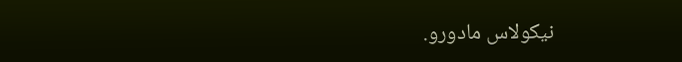نيكولاس مادورو.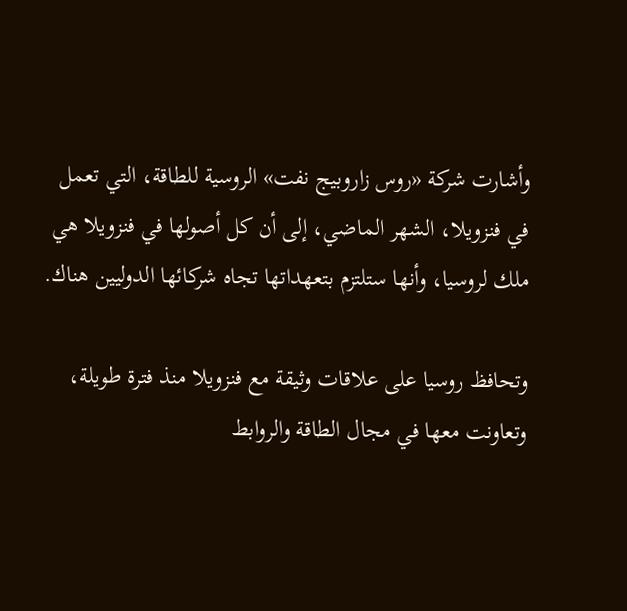وأشارت شركة «روس زاروبيج نفت» الروسية للطاقة، التي تعمل في فنزويلا، الشهر الماضي، إلى أن كل أصولها في فنزويلا هي ملك لروسيا، وأنها ستلتزم بتعهداتها تجاه شركائها الدوليين هناك.

وتحافظ روسيا على علاقات وثيقة مع فنزويلا منذ فترة طويلة، وتعاونت معها في مجال الطاقة والروابط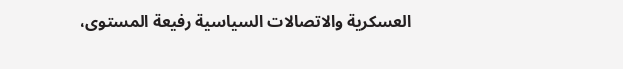العسكرية والاتصالات السياسية رفيعة المستوى،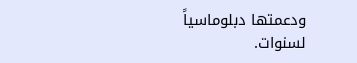ودعمتها دبلوماسياً لسنوات.